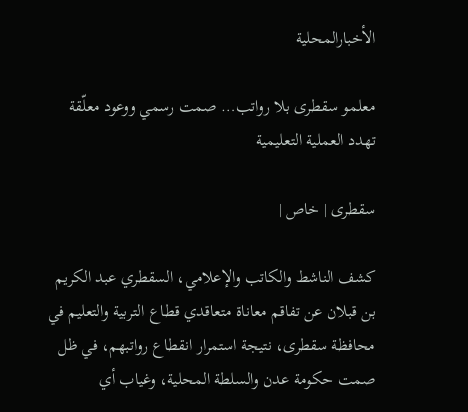الأخبارالمحلية

معلمو سقطرى بلا رواتب… صمت رسمي ووعود معلّقة تهدد العملية التعليمية

سقطرى | خاص |

كشف الناشط والكاتب والإعلامي، السقطري عبد الكريم بن قبلان عن تفاقم معاناة متعاقدي قطاع التربية والتعليم في محافظة سقطرى، نتيجة استمرار انقطاع رواتبهم، في ظل صمت حكومة عدن والسلطة المحلية، وغياب أي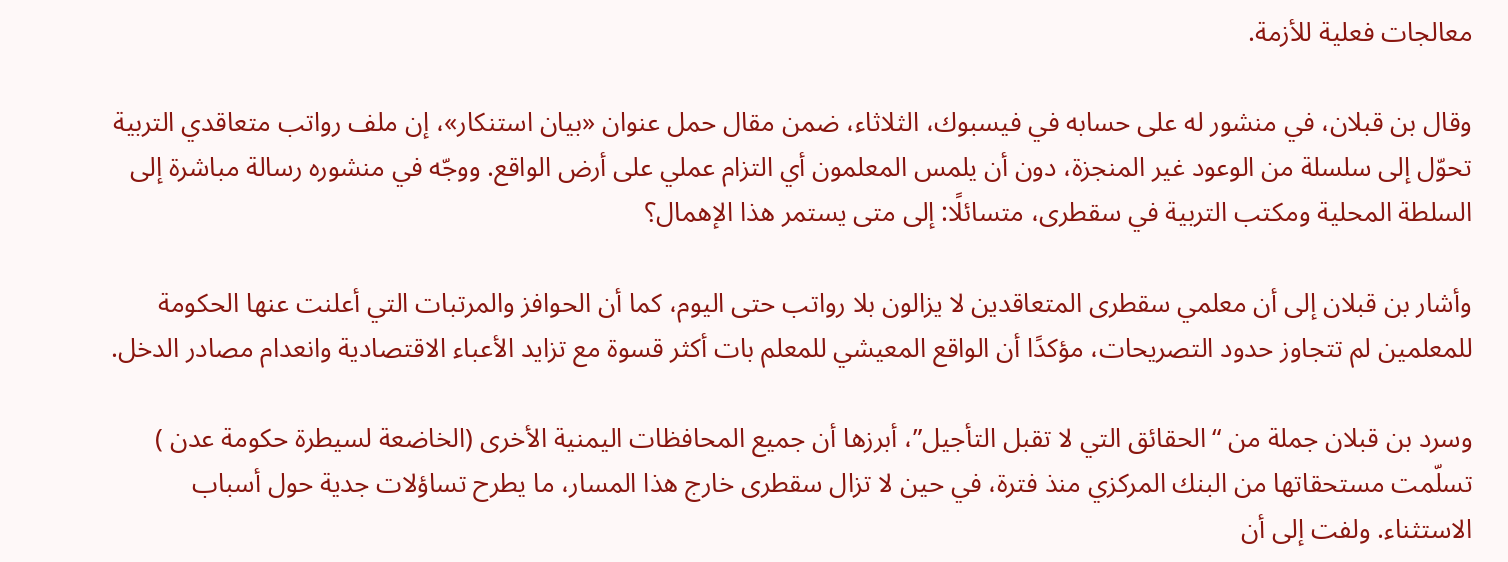معالجات فعلية للأزمة.

وقال بن قبلان، في منشور له على حسابه في فيسبوك، الثلاثاء، ضمن مقال حمل عنوان «بيان استنكار»، إن ملف رواتب متعاقدي التربية تحوّل إلى سلسلة من الوعود غير المنجزة، دون أن يلمس المعلمون أي التزام عملي على أرض الواقع. ووجّه في منشوره رسالة مباشرة إلى السلطة المحلية ومكتب التربية في سقطرى، متسائلًا: إلى متى يستمر هذا الإهمال؟

وأشار بن قبلان إلى أن معلمي سقطرى المتعاقدين لا يزالون بلا رواتب حتى اليوم، كما أن الحوافز والمرتبات التي أعلنت عنها الحكومة للمعلمين لم تتجاوز حدود التصريحات، مؤكدًا أن الواقع المعيشي للمعلم بات أكثر قسوة مع تزايد الأعباء الاقتصادية وانعدام مصادر الدخل.

وسرد بن قبلان جملة من “الحقائق التي لا تقبل التأجيل”، أبرزها أن جميع المحافظات اليمنية الأخرى (الخاضعة لسيطرة حكومة عدن ) تسلّمت مستحقاتها من البنك المركزي منذ فترة، في حين لا تزال سقطرى خارج هذا المسار، ما يطرح تساؤلات جدية حول أسباب الاستثناء. ولفت إلى أن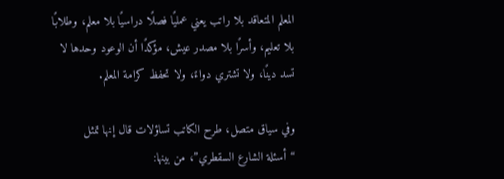المعلم المتعاقد بلا راتب يعني عمليًا فصلًا دراسيًا بلا معلم، وطلابًا بلا تعليم، وأسرًا بلا مصدر عيش، مؤكدًا أن الوعود وحدها لا تسد دينًا، ولا تشتري دواءً، ولا تحفظ كرامة المعلم.

وفي سياق متصل، طرح الكاتب تساؤلات قال إنها تمثل “أسئلة الشارع السقطري”، من بينها: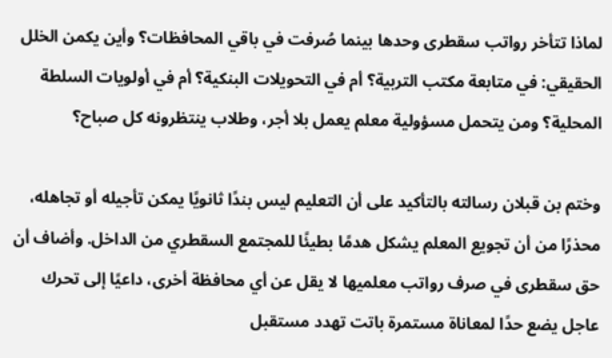لماذا تتأخر رواتب سقطرى وحدها بينما صُرفت في باقي المحافظات؟ وأين يكمن الخلل الحقيقي: في متابعة مكتب التربية؟ أم في التحويلات البنكية؟ أم في أولويات السلطة المحلية؟ ومن يتحمل مسؤولية معلم يعمل بلا أجر، وطلاب ينتظرونه كل صباح؟

وختم بن قبلان رسالته بالتأكيد على أن التعليم ليس بندًا ثانويًا يمكن تأجيله أو تجاهله، محذرًا من أن تجويع المعلم يشكل هدمًا بطيئًا للمجتمع السقطري من الداخل. وأضاف أن حق سقطرى في صرف رواتب معلميها لا يقل عن أي محافظة أخرى، داعيًا إلى تحرك عاجل يضع حدًا لمعاناة مستمرة باتت تهدد مستقبل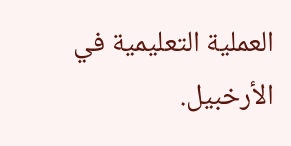العملية التعليمية في الأرخبيل.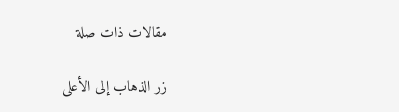مقالات ذات صلة

زر الذهاب إلى الأعلى